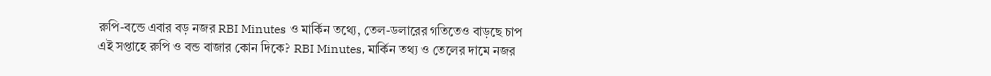রুপি-বন্ডে এবার বড় নজর RBI Minutes ও মার্কিন তথ্যে, তেল-ডলারের গতিতেও বাড়ছে চাপ
এই সপ্তাহে রুপি ও বন্ড বাজার কোন দিকে? RBI Minutes, মার্কিন তথ্য ও তেলের দামে নজর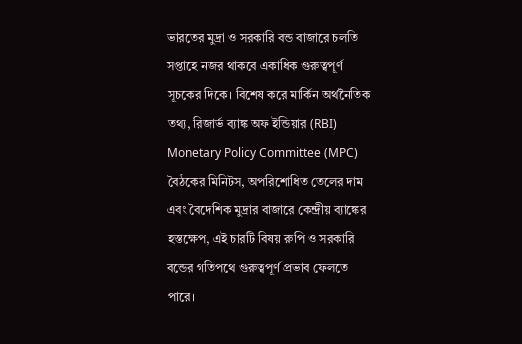ভারতের মুদ্রা ও সরকারি বন্ড বাজারে চলতি সপ্তাহে নজর থাকবে একাধিক গুরুত্বপূর্ণ সূচকের দিকে। বিশেষ করে মার্কিন অর্থনৈতিক তথ্য, রিজার্ভ ব্যাঙ্ক অফ ইন্ডিয়ার (RBI) Monetary Policy Committee (MPC) বৈঠকের মিনিটস, অপরিশোধিত তেলের দাম এবং বৈদেশিক মুদ্রার বাজারে কেন্দ্রীয় ব্যাঙ্কের হস্তক্ষেপ, এই চারটি বিষয় রুপি ও সরকারি বন্ডের গতিপথে গুরুত্বপূর্ণ প্রভাব ফেলতে পারে।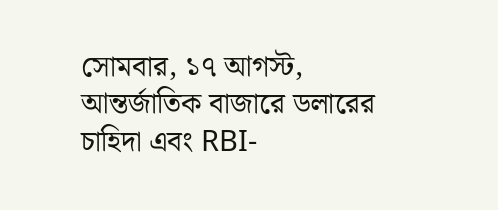সোমবার, ১৭ আগস্ট, আন্তর্জাতিক বাজারে ডলারের চাহিদা এবং RBI-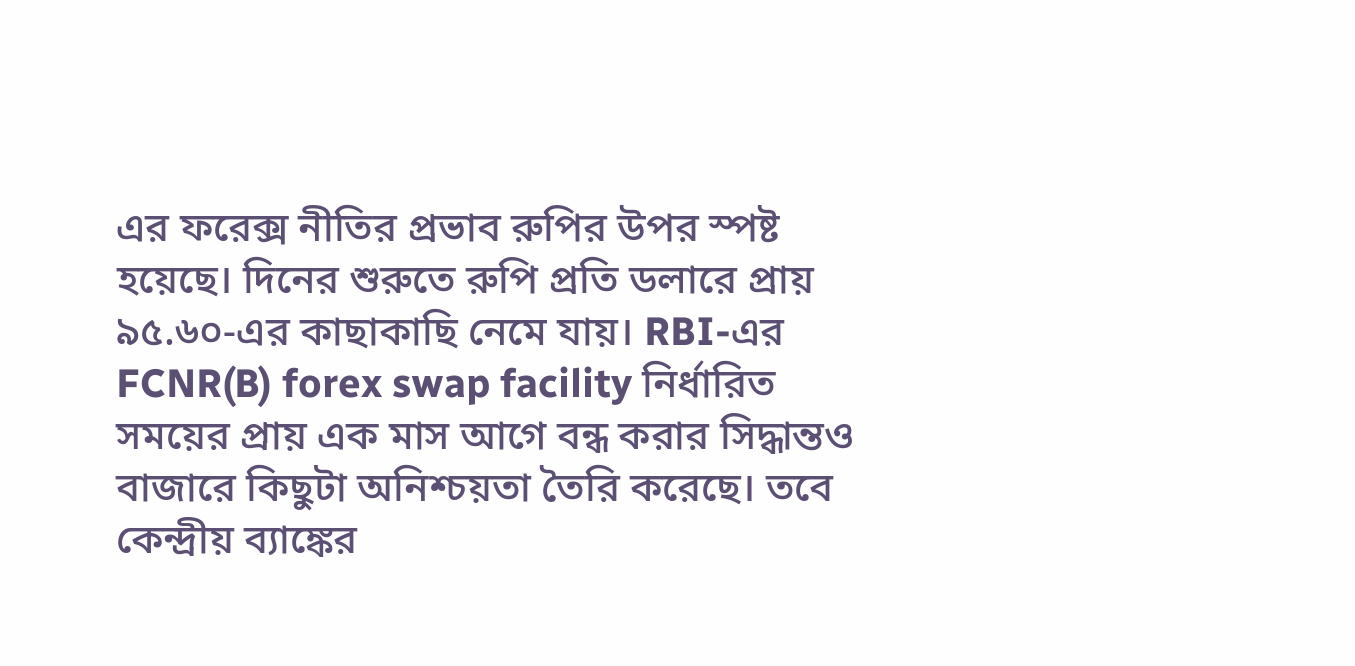এর ফরেক্স নীতির প্রভাব রুপির উপর স্পষ্ট হয়েছে। দিনের শুরুতে রুপি প্রতি ডলারে প্রায় ৯৫.৬০-এর কাছাকাছি নেমে যায়। RBI-এর FCNR(B) forex swap facility নির্ধারিত সময়ের প্রায় এক মাস আগে বন্ধ করার সিদ্ধান্তও বাজারে কিছুটা অনিশ্চয়তা তৈরি করেছে। তবে কেন্দ্রীয় ব্যাঙ্কের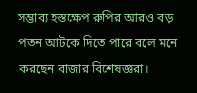সম্ভাব্য হস্তক্ষেপ রুপির আরও বড় পতন আটকে দিতে পারে বলে মনে করছেন বাজার বিশেষজ্ঞরা।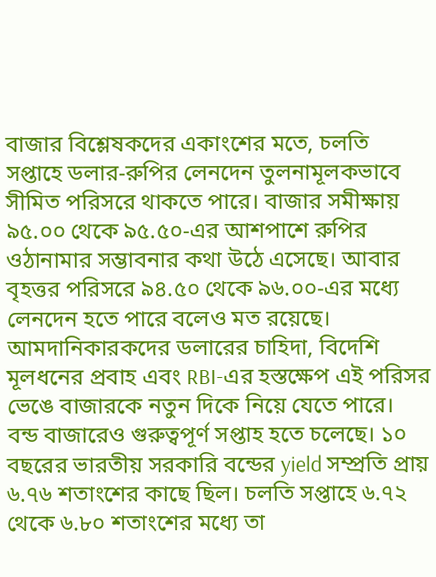বাজার বিশ্লেষকদের একাংশের মতে, চলতি সপ্তাহে ডলার-রুপির লেনদেন তুলনামূলকভাবে সীমিত পরিসরে থাকতে পারে। বাজার সমীক্ষায় ৯৫.০০ থেকে ৯৫.৫০-এর আশপাশে রুপির ওঠানামার সম্ভাবনার কথা উঠে এসেছে। আবার বৃহত্তর পরিসরে ৯৪.৫০ থেকে ৯৬.০০-এর মধ্যে লেনদেন হতে পারে বলেও মত রয়েছে। আমদানিকারকদের ডলারের চাহিদা, বিদেশি মূলধনের প্রবাহ এবং RBI-এর হস্তক্ষেপ এই পরিসর ভেঙে বাজারকে নতুন দিকে নিয়ে যেতে পারে।
বন্ড বাজারেও গুরুত্বপূর্ণ সপ্তাহ হতে চলেছে। ১০ বছরের ভারতীয় সরকারি বন্ডের yield সম্প্রতি প্রায় ৬.৭৬ শতাংশের কাছে ছিল। চলতি সপ্তাহে ৬.৭২ থেকে ৬.৮০ শতাংশের মধ্যে তা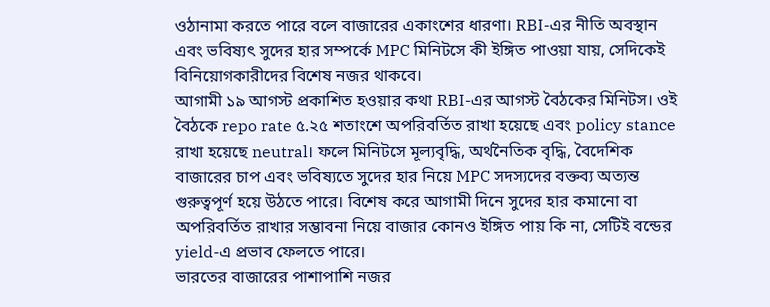ওঠানামা করতে পারে বলে বাজারের একাংশের ধারণা। RBI-এর নীতি অবস্থান এবং ভবিষ্যৎ সুদের হার সম্পর্কে MPC মিনিটসে কী ইঙ্গিত পাওয়া যায়, সেদিকেই বিনিয়োগকারীদের বিশেষ নজর থাকবে।
আগামী ১৯ আগস্ট প্রকাশিত হওয়ার কথা RBI-এর আগস্ট বৈঠকের মিনিটস। ওই বৈঠকে repo rate ৫.২৫ শতাংশে অপরিবর্তিত রাখা হয়েছে এবং policy stance রাখা হয়েছে neutral। ফলে মিনিটসে মূল্যবৃদ্ধি, অর্থনৈতিক বৃদ্ধি, বৈদেশিক বাজারের চাপ এবং ভবিষ্যতে সুদের হার নিয়ে MPC সদস্যদের বক্তব্য অত্যন্ত গুরুত্বপূর্ণ হয়ে উঠতে পারে। বিশেষ করে আগামী দিনে সুদের হার কমানো বা অপরিবর্তিত রাখার সম্ভাবনা নিয়ে বাজার কোনও ইঙ্গিত পায় কি না, সেটিই বন্ডের yield-এ প্রভাব ফেলতে পারে।
ভারতের বাজারের পাশাপাশি নজর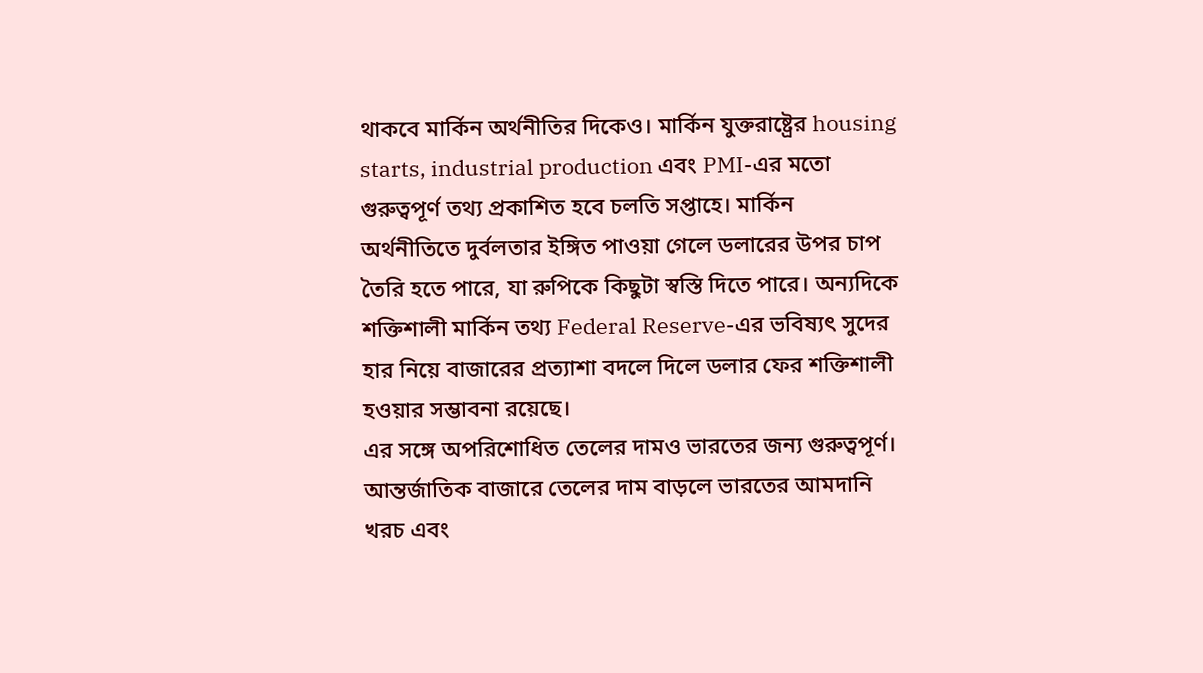থাকবে মার্কিন অর্থনীতির দিকেও। মার্কিন যুক্তরাষ্ট্রের housing starts, industrial production এবং PMI-এর মতো গুরুত্বপূর্ণ তথ্য প্রকাশিত হবে চলতি সপ্তাহে। মার্কিন অর্থনীতিতে দুর্বলতার ইঙ্গিত পাওয়া গেলে ডলারের উপর চাপ তৈরি হতে পারে, যা রুপিকে কিছুটা স্বস্তি দিতে পারে। অন্যদিকে শক্তিশালী মার্কিন তথ্য Federal Reserve-এর ভবিষ্যৎ সুদের হার নিয়ে বাজারের প্রত্যাশা বদলে দিলে ডলার ফের শক্তিশালী হওয়ার সম্ভাবনা রয়েছে।
এর সঙ্গে অপরিশোধিত তেলের দামও ভারতের জন্য গুরুত্বপূর্ণ। আন্তর্জাতিক বাজারে তেলের দাম বাড়লে ভারতের আমদানি খরচ এবং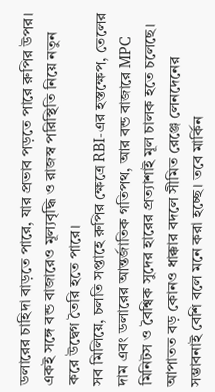ডলারের চাহিদা বাড়তে পারে, যার প্রভাব পড়তে পারে রুপির উপর। একই সঙ্গে বন্ড বাজারেও মূল্যবৃদ্ধি ও রাজস্ব পরিস্থিতি নিয়ে নতুন করে উদ্বেগ তৈরি হতে পারে।
সব মিলিয়ে, চলতি সপ্তাহে রুপির ক্ষেত্রে RBI-এর হস্তক্ষেপ, তেলের দাম এবং ডলারের আন্তর্জাতিক গতিপথ, আর বন্ড বাজারে MPC মিনিটস ও বৈশ্বিক সুদের হারের প্রত্যাশাই মূল চালক হতে চলেছে। আপাতত বড় কোনও ধাক্কার বদলে সীমিত রেঞ্জে লেনদেনের সম্ভাবনাই বেশি বলে মনে করা হচ্ছে। তবে মার্কিন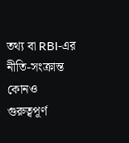তথ্য বা RBI-এর নীতি-সংক্রান্ত কোনও গুরুত্বপূর্ণ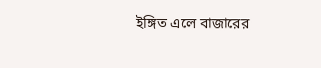ইঙ্গিত এলে বাজারের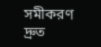সমীকরণ দ্রুত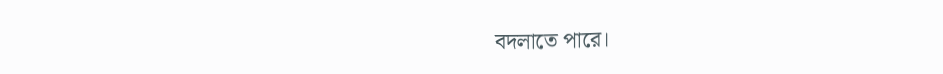বদলাতে পারে।